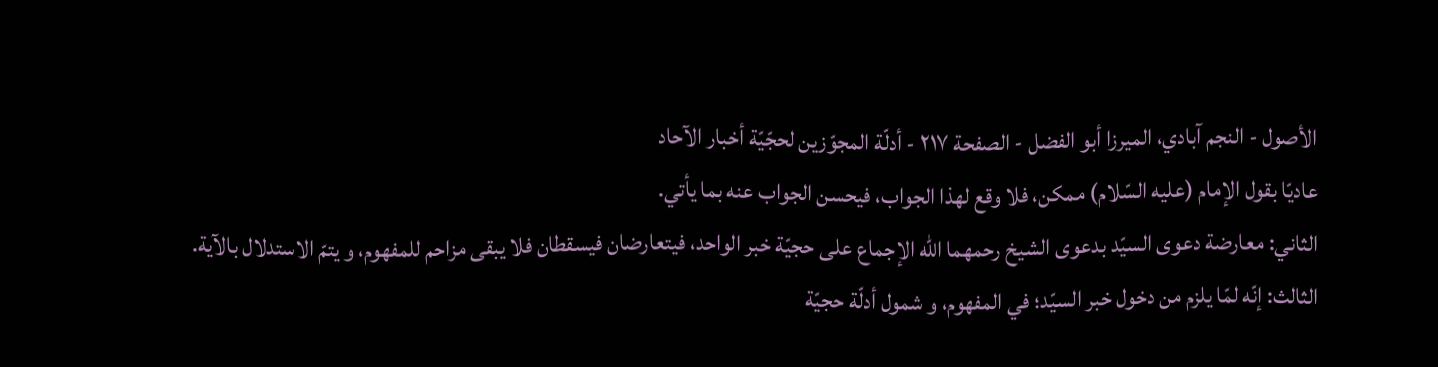الأصول - النجم آبادي، الميرزا أبو الفضل - الصفحة ٢١٧ - أدلّة المجوّزين لحجّيّة أخبار الآحاد
عاديّا بقول الإمام (عليه السّلام) ممكن، فلا وقع لهذا الجواب، فيحسن الجواب عنه بما يأتي.
الثاني: معارضة دعوى السيّد بدعوى الشيخ رحمهما اللّه الإجماع على حجيّة خبر الواحد، فيتعارضان فيسقطان فلا يبقى مزاحم للمفهوم، و يتمّ الاستدلال بالآية.
الثالث: إنّه لمّا يلزم من دخول خبر السيّد؛ في المفهوم، و شمول أدلّة حجيّة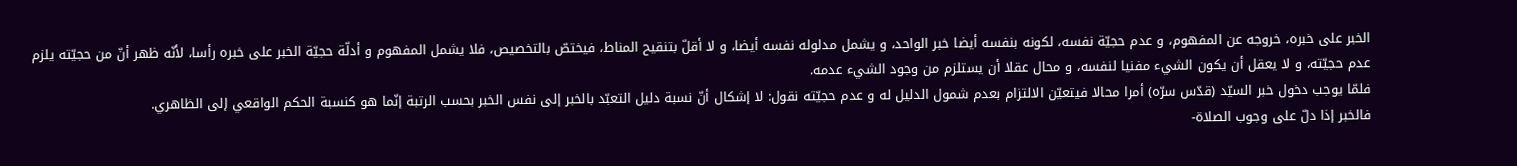الخبر على خبره، خروجه عن المفهوم، و عدم حجيّة نفسه، لكونه بنفسه أيضا خبر الواحد، و يشمل مدلوله نفسه أيضا، و لا أقلّ بتنقيح المناط، فيختصّ بالتخصيص، فلا يشمل المفهوم و أدلّة حجيّة الخبر على خبره رأسا، لأنّه ظهر أنّ من حجيّته يلزم عدم حجيّته، و لا يعقل أن يكون الشيء مفنيا لنفسه، و محال عقلا أن يستلزم من وجود الشيء عدمه.
فلمّا يوجب دخول خبر السيّد (قدّس سرّه) أمرا محالا فيتعيّن الالتزام بعدم شمول الدليل له و عدم حجيّته نقول: لا إشكال أنّ نسبة دليل التعبّد بالخبر إلى نفس الخبر بحسب الرتبة إنّما هو كنسبة الحكم الواقعي إلى الظاهري.
فالخبر إذا دلّ على وجوب الصلاة-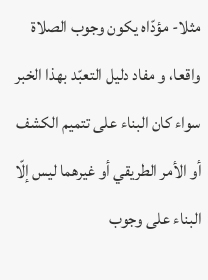مثلا- مؤدّاه يكون وجوب الصلاة واقعا، و مفاد دليل التعبّد بهذا الخبر سواء كان البناء على تتميم الكشف أو الأمر الطريقي أو غيرهما ليس إلّا البناء على وجوب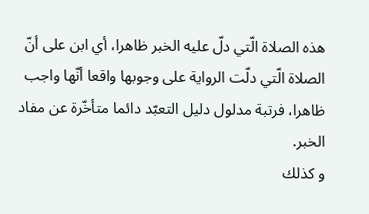هذه الصلاة الّتي دلّ عليه الخبر ظاهرا، أي ابن على أنّ الصلاة الّتي دلّت الرواية على وجوبها واقعا أنّها واجب ظاهرا، فرتبة مدلول دليل التعبّد دائما متأخّرة عن مفاد الخبر.
و كذلك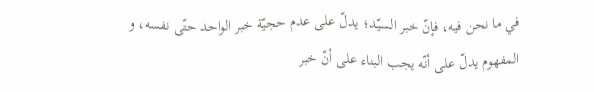في ما نحن فيه، فإنّ خبر السيّد؛ يدلّ على عدم حجيّة خبر الواحد حتّى نفسه، و المفهوم يدلّ على أنّه يجب البناء على أنّ خبر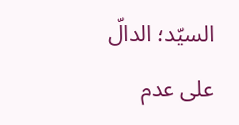السيّد؛ الدالّ على عدم